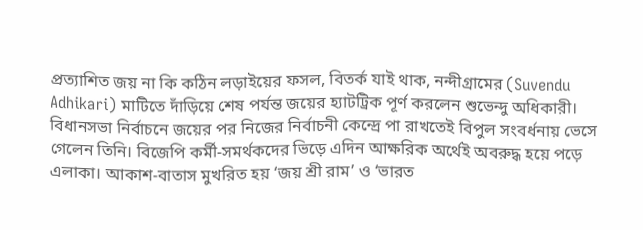প্রত্যাশিত জয় না কি কঠিন লড়াইয়ের ফসল, বিতর্ক যাই থাক, নন্দীগ্রামের (Suvendu Adhikari) মাটিতে দাঁড়িয়ে শেষ পর্যন্ত জয়ের হ্যাটট্রিক পূর্ণ করলেন শুভেন্দু অধিকারী। বিধানসভা নির্বাচনে জয়ের পর নিজের নির্বাচনী কেন্দ্রে পা রাখতেই বিপুল সংবর্ধনায় ভেসে গেলেন তিনি। বিজেপি কর্মী-সমর্থকদের ভিড়ে এদিন আক্ষরিক অর্থেই অবরুদ্ধ হয়ে পড়ে এলাকা। আকাশ-বাতাস মুখরিত হয় ‘জয় শ্রী রাম’ ও ‘ভারত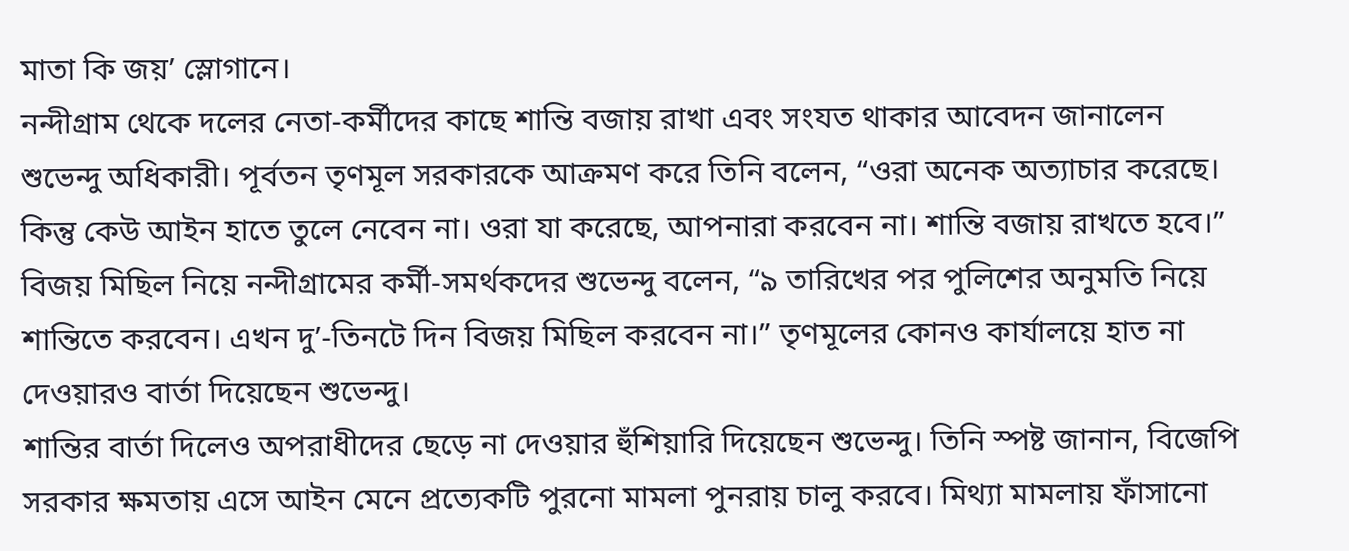মাতা কি জয়’ স্লোগানে।
নন্দীগ্রাম থেকে দলের নেতা-কর্মীদের কাছে শান্তি বজায় রাখা এবং সংযত থাকার আবেদন জানালেন শুভেন্দু অধিকারী। পূর্বতন তৃণমূল সরকারকে আক্রমণ করে তিনি বলেন, “ওরা অনেক অত্যাচার করেছে। কিন্তু কেউ আইন হাতে তুলে নেবেন না। ওরা যা করেছে, আপনারা করবেন না। শান্তি বজায় রাখতে হবে।” বিজয় মিছিল নিয়ে নন্দীগ্রামের কর্মী-সমর্থকদের শুভেন্দু বলেন, “৯ তারিখের পর পুলিশের অনুমতি নিয়ে শান্তিতে করবেন। এখন দু’-তিনটে দিন বিজয় মিছিল করবেন না।” তৃণমূলের কোনও কার্যালয়ে হাত না দেওয়ারও বার্তা দিয়েছেন শুভেন্দু।
শান্তির বার্তা দিলেও অপরাধীদের ছেড়ে না দেওয়ার হুঁশিয়ারি দিয়েছেন শুভেন্দু। তিনি স্পষ্ট জানান, বিজেপি সরকার ক্ষমতায় এসে আইন মেনে প্রত্যেকটি পুরনো মামলা পুনরায় চালু করবে। মিথ্যা মামলায় ফাঁসানো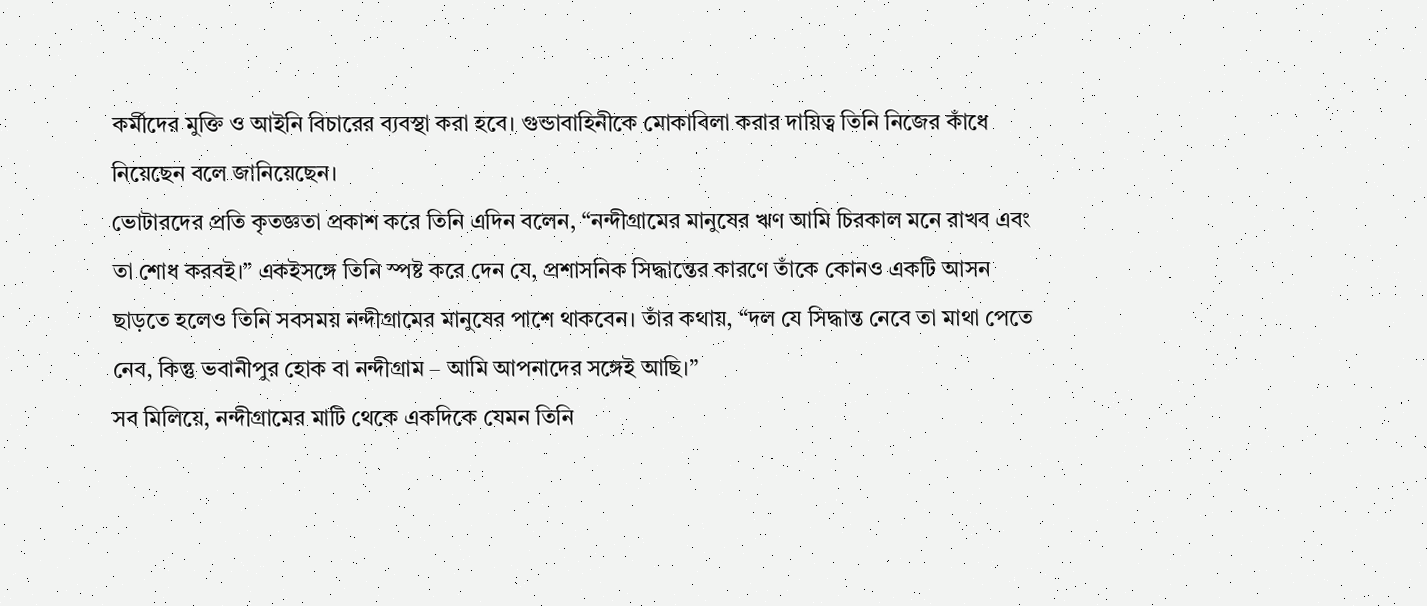কর্মীদের মুক্তি ও আইনি বিচারের ব্যবস্থা করা হবে। গুন্ডাবাহিনীকে মোকাবিলা করার দায়িত্ব তিনি নিজের কাঁধে নিয়েছেন বলে জানিয়েছেন।
ভোটারদের প্রতি কৃতজ্ঞতা প্রকাশ করে তিনি এদিন বলেন, “নন্দীগ্রামের মানুষের ঋণ আমি চিরকাল মনে রাখব এবং তা শোধ করবই।” একইসঙ্গে তিনি স্পষ্ট করে দেন যে, প্রশাসনিক সিদ্ধান্তের কারণে তাঁকে কোনও একটি আসন ছাড়তে হলেও তিনি সবসময় নন্দীগ্রামের মানুষের পাশে থাকবেন। তাঁর কথায়, “দল যে সিদ্ধান্ত নেবে তা মাথা পেতে নেব, কিন্তু ভবানীপুর হোক বা নন্দীগ্রাম – আমি আপনাদের সঙ্গেই আছি।”
সব মিলিয়ে, নন্দীগ্রামের মাটি থেকে একদিকে যেমন তিনি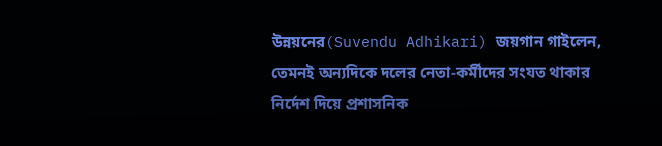উন্নয়নের(Suvendu Adhikari) জয়গান গাইলেন, তেমনই অন্যদিকে দলের নেতা-কর্মীদের সংযত থাকার নির্দেশ দিয়ে প্রশাসনিক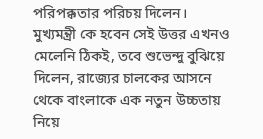পরিপক্কতার পরিচয় দিলেন। মুখ্যমন্ত্রী কে হবেন সেই উত্তর এখনও মেলেনি ঠিকই, তবে শুভেন্দু বুঝিয়ে দিলেন, রাজ্যের চালকের আসনে থেকে বাংলাকে এক নতুন উচ্চতায় নিয়ে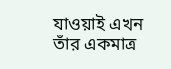যাওয়াই এখন তাঁর একমাত্র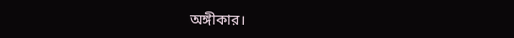অঙ্গীকার।